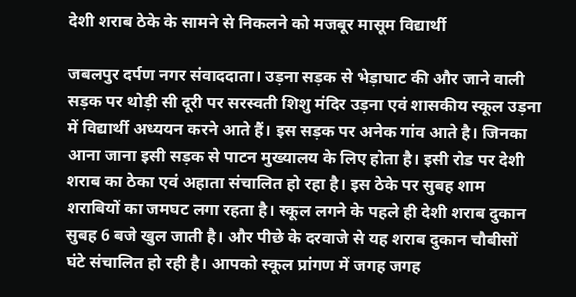देशी शराब ठेके के सामने से निकलने को मजबूर मासूम विद्यार्थी

जबलपुर दर्पण नगर संवाददाता। उड़ना सड़क से भेड़ाघाट की और जाने वाली सड़क पर थोड़ी सी दूरी पर सरस्वती शिशु मंदिर उड़ना एवं शासकीय स्कूल उड़ना में विद्यार्थी अध्ययन करने आते हैं। इस सड़क पर अनेक गांव आते है। जिनका आना जाना इसी सड़क से पाटन मुख्यालय के लिए होता है। इसी रोड पर देशी शराब का ठेका एवं अहाता संचालित हो रहा है। इस ठेके पर सुबह शाम शराबियों का जमघट लगा रहता है। स्कूल लगने के पहले ही देशी शराब दुकान सुबह 6 बजे खुल जाती है। और पीछे के दरवाजे से यह शराब दुकान चौबीसों घंटे संचालित हो रही है। आपको स्कूल प्रांगण में जगह जगह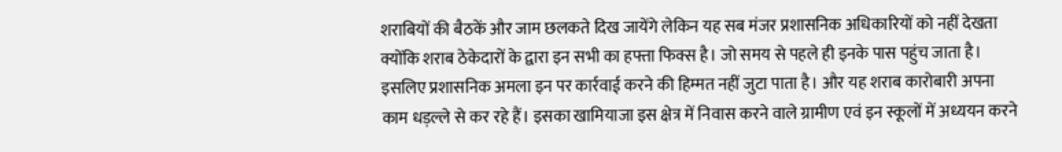शराबियों की बैठकें और जाम छलकते दिख जायेंगे लेकिन यह सब मंजर प्रशासनिक अधिकारियों को नहीं देखता क्योंकि शराब ठेकेदारों के द्वारा इन सभी का हफ्ता फिक्स है। जो समय से पहले ही इनके पास पहुंच जाता है। इसलिए प्रशासनिक अमला इन पर कार्रवाई करने की हिम्मत नहीं जुटा पाता है। और यह शराब कारोबारी अपना काम धड़ल्ले से कर रहे हैं। इसका खामियाजा इस क्षेत्र में निवास करने वाले ग्रामीण एवं इन स्कूलों में अध्ययन करने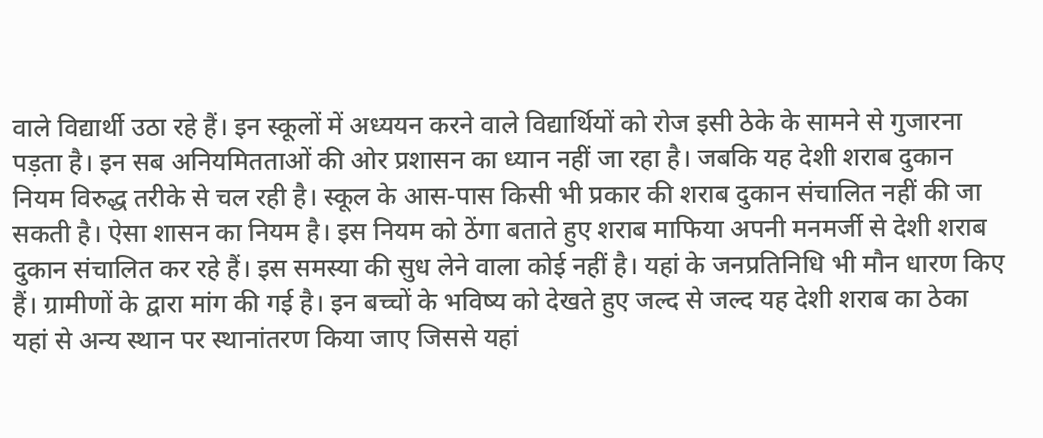वाले विद्यार्थी उठा रहे हैं। इन स्कूलों में अध्ययन करने वाले विद्यार्थियों को रोज इसी ठेके के सामने से गुजारना पड़ता है। इन सब अनियमितताओं की ओर प्रशासन का ध्यान नहीं जा रहा है। जबकि यह देशी शराब दुकान नियम विरुद्ध तरीके से चल रही है। स्कूल के आस-पास किसी भी प्रकार की शराब दुकान संचालित नहीं की जा सकती है। ऐसा शासन का नियम है। इस नियम को ठेंगा बताते हुए शराब माफिया अपनी मनमर्जी से देशी शराब दुकान संचालित कर रहे हैं। इस समस्या की सुध लेने वाला कोई नहीं है। यहां के जनप्रतिनिधि भी मौन धारण किए हैं। ग्रामीणों के द्वारा मांग की गई है। इन बच्चों के भविष्य को देखते हुए जल्द से जल्द यह देशी शराब का ठेका यहां से अन्य स्थान पर स्थानांतरण किया जाए जिससे यहां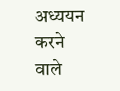अध्ययन करने वाले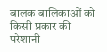बालक बालिकाओं को किसी प्रकार की परेशानी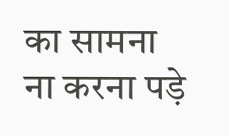का सामना ना करना पड़े